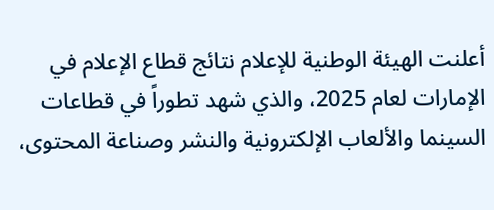أعلنت الهيئة الوطنية للإعلام نتائج قطاع الإعلام في الإمارات لعام 2025، والذي شهد تطوراً في قطاعات السينما والألعاب الإلكترونية والنشر وصناعة المحتوى،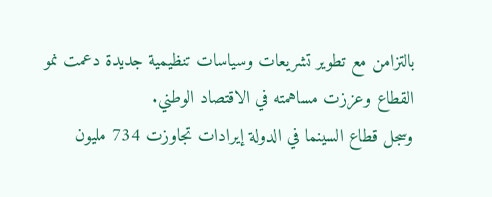بالتزامن مع تطوير تشريعات وسياسات تنظيمية جديدة دعمت نمو القطاع وعززت مساهمته في الاقتصاد الوطني.
وسجل قطاع السينما في الدولة إيرادات تجاوزت 734 مليون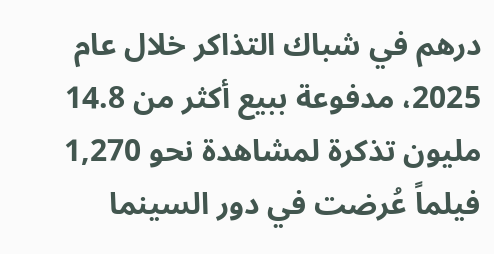درهم في شباك التذاكر خلال عام 2025، مدفوعة ببيع أكثر من 14.8 مليون تذكرة لمشاهدة نحو 1,270 فيلماً عُرضت في دور السينما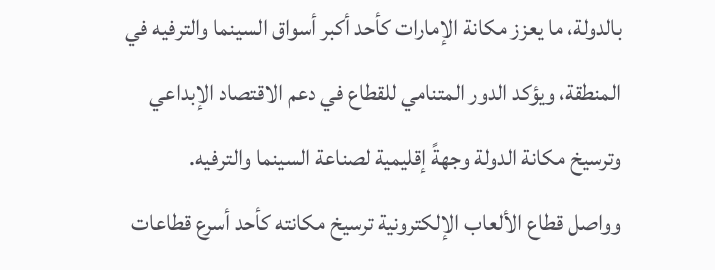بالدولة، ما يعزز مكانة الإمارات كأحد أكبر أسواق السينما والترفيه في المنطقة، ويؤكد الدور المتنامي للقطاع في دعم الاقتصاد الإبداعي وترسيخ مكانة الدولة وجهةً إقليمية لصناعة السينما والترفيه.
وواصل قطاع الألعاب الإلكترونية ترسيخ مكانته كأحد أسرع قطاعات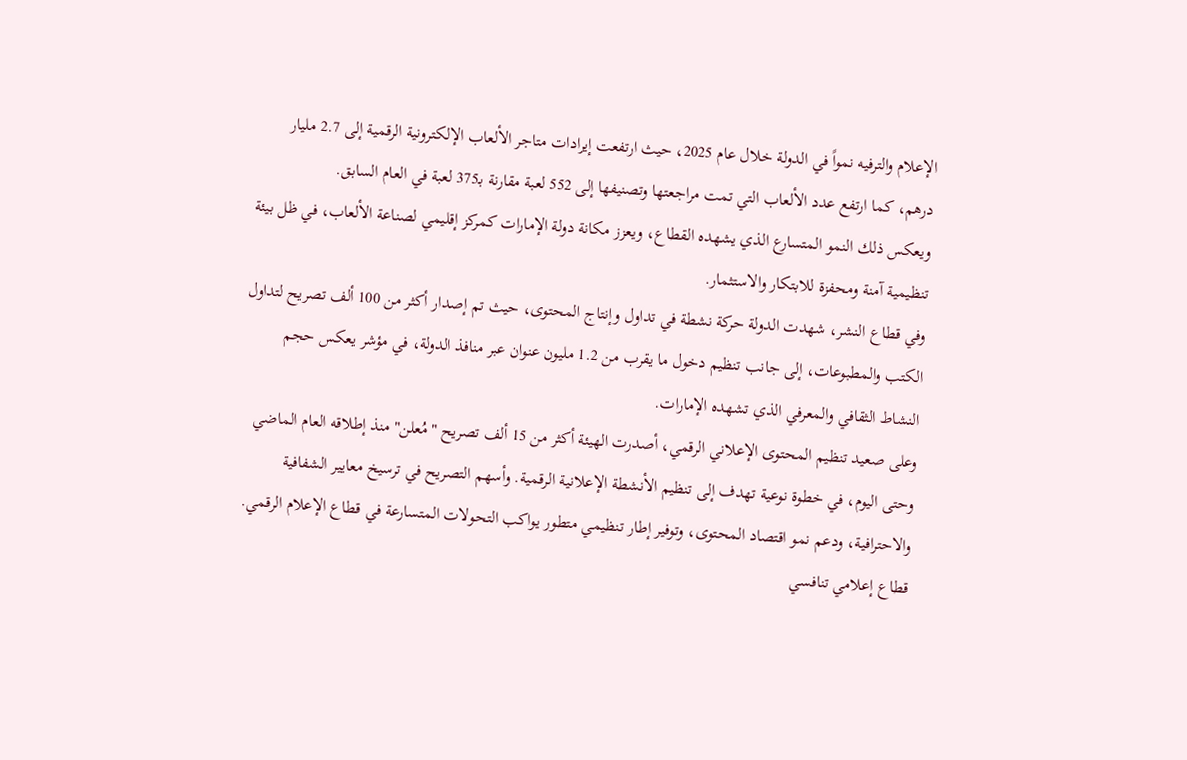الإعلام والترفيه نمواً في الدولة خلال عام 2025، حيث ارتفعت إيرادات متاجر الألعاب الإلكترونية الرقمية إلى 2.7 مليار درهم، كما ارتفع عدد الألعاب التي تمت مراجعتها وتصنيفها إلى 552 لعبة مقارنة بـ375 لعبة في العام السابق.
ويعكس ذلك النمو المتسارع الذي يشهده القطاع، ويعزز مكانة دولة الإمارات كمركز إقليمي لصناعة الألعاب، في ظل بيئة تنظيمية آمنة ومحفزة للابتكار والاستثمار.
وفي قطاع النشر، شهدت الدولة حركة نشطة في تداول وإنتاج المحتوى، حيث تم إصدار أكثر من 100 ألف تصريح لتداول الكتب والمطبوعات، إلى جانب تنظيم دخول ما يقرب من 1.2 مليون عنوان عبر منافذ الدولة، في مؤشر يعكس حجم النشاط الثقافي والمعرفي الذي تشهده الإمارات.
وعلى صعيد تنظيم المحتوى الإعلاني الرقمي، أصدرت الهيئة أكثر من 15 ألف تصريح "مُعلن" منذ إطلاقه العام الماضي وحتى اليوم، في خطوة نوعية تهدف إلى تنظيم الأنشطة الإعلانية الرقمية. وأسهم التصريح في ترسيخ معايير الشفافية والاحترافية، ودعم نمو اقتصاد المحتوى، وتوفير إطار تنظيمي متطور يواكب التحولات المتسارعة في قطاع الإعلام الرقمي.
قطاع إعلامي تنافسي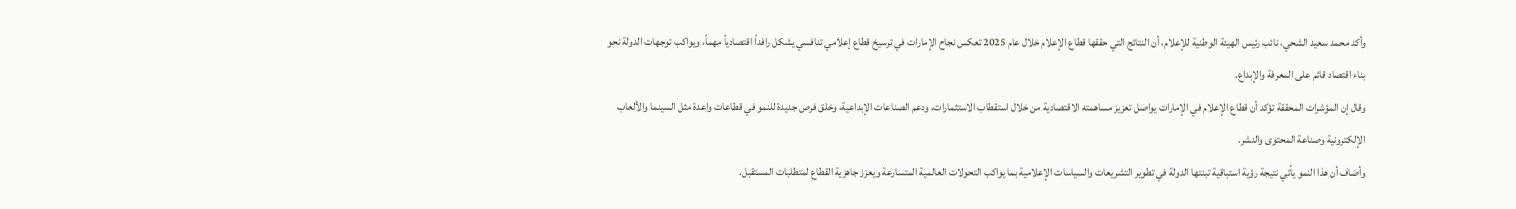وأكد محمد سعيد الشحي، نائب رئيس الهيئة الوطنية للإعلام، أن النتائج التي حققها قطاع الإعلام خلال عام 2025 تعكس نجاح الإمارات في ترسيخ قطاع إعلامي تنافسي يشكل رافداً اقتصادياً مهماً، ويواكب توجهات الدولة نحو بناء اقتصاد قائم على المعرفة والإبداع.
وقال إن المؤشرات المحققة تؤكد أن قطاع الإعلام في الإمارات يواصل تعزيز مساهمته الاقتصادية من خلال استقطاب الاستثمارات، ودعم الصناعات الإبداعية، وخلق فرص جديدة للنمو في قطاعات واعدة مثل السينما والألعاب الإلكترونية وصناعة المحتوى والنشر.
وأضاف أن هذا النمو يأتي نتيجة رؤية استباقية تبنتها الدولة في تطوير التشريعات والسياسات الإعلامية بما يواكب التحولات العالمية المتسارعة ويعزز جاهزية القطاع لمتطلبات المستقبل.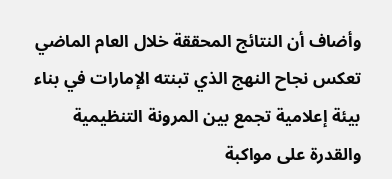وأضاف أن النتائج المحققة خلال العام الماضي تعكس نجاح النهج الذي تبنته الإمارات في بناء بيئة إعلامية تجمع بين المرونة التنظيمية والقدرة على مواكبة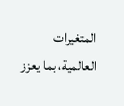المتغيرات العالمية، بما يعزز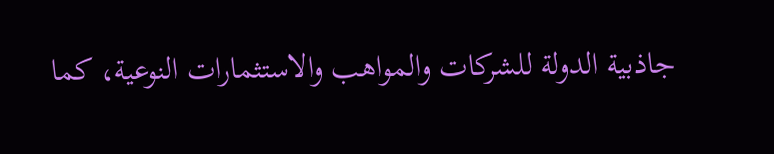جاذبية الدولة للشركات والمواهب والاستثمارات النوعية، كما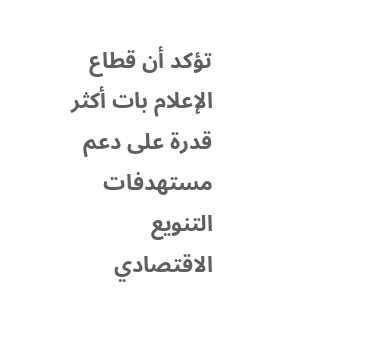تؤكد أن قطاع الإعلام بات أكثر قدرة على دعم مستهدفات التنويع الاقتصادي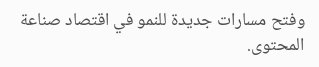وفتح مسارات جديدة للنمو في اقتصاد صناعة المحتوى.